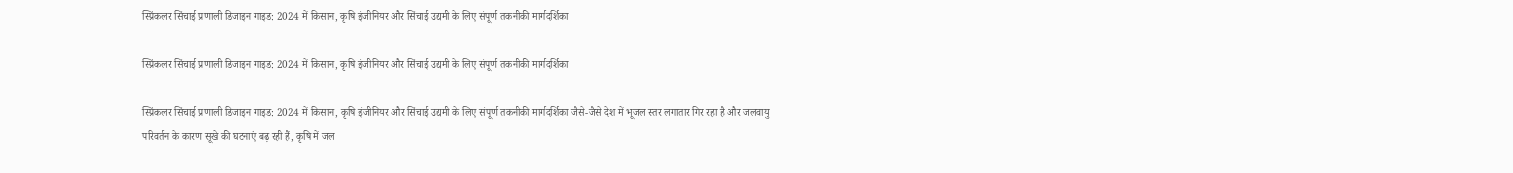स्प्रिंकलर सिंचाई प्रणाली डिजाइन गाइड: 2024 में किसान, कृषि इंजीनियर और सिंचाई उद्यमी के लिए संपूर्ण तकनीकी मार्गदर्शिका

स्प्रिंकलर सिंचाई प्रणाली डिजाइन गाइड: 2024 में किसान, कृषि इंजीनियर और सिंचाई उद्यमी के लिए संपूर्ण तकनीकी मार्गदर्शिका

स्प्रिंकलर सिंचाई प्रणाली डिजाइन गाइड: 2024 में किसान, कृषि इंजीनियर और सिंचाई उद्यमी के लिए संपूर्ण तकनीकी मार्गदर्शिका जैसे-जैसे देश में भूजल स्तर लगातार गिर रहा है और जलवायु परिवर्तन के कारण सूखे की घटनाएं बढ़ रही हैं, कृषि में जल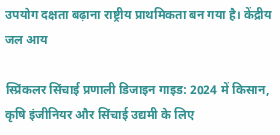उपयोग दक्षता बढ़ाना राष्ट्रीय प्राथमिकता बन गया है। केंद्रीय जल आय

स्प्रिंकलर सिंचाई प्रणाली डिजाइन गाइड: 2024 में किसान, कृषि इंजीनियर और सिंचाई उद्यमी के लिए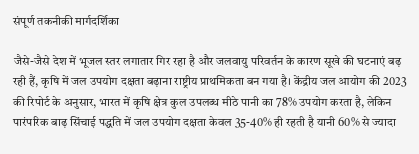संपूर्ण तकनीकी मार्गदर्शिका

जैसे-जैसे देश में भूजल स्तर लगातार गिर रहा है और जलवायु परिवर्तन के कारण सूखे की घटनाएं बढ़ रही हैं, कृषि में जल उपयोग दक्षता बढ़ाना राष्ट्रीय प्राथमिकता बन गया है। केंद्रीय जल आयोग की 2023 की रिपोर्ट के अनुसार, भारत में कृषि क्षेत्र कुल उपलब्ध मीठे पानी का 78% उपयोग करता है, लेकिन पारंपरिक बाढ़ सिंचाई पद्धति में जल उपयोग दक्षता केवल 35-40% ही रहती है यानी 60% से ज्यादा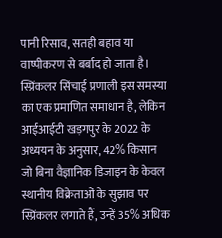पानी रिसाव, सतही बहाव या वाष्पीकरण से बर्बाद हो जाता है। स्प्रिंकलर सिंचाई प्रणाली इस समस्या का एक प्रमाणित समाधान है, लेकिन आईआईटी खड़गपुर के 2022 के अध्ययन के अनुसार, 42% किसान जो बिना वैज्ञानिक डिजाइन के केवल स्थानीय विक्रेताओं के सुझाव पर स्प्रिंकलर लगाते हैं, उन्हें 35% अधिक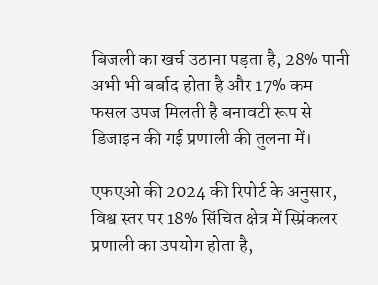बिजली का खर्च उठाना पड़ता है, 28% पानी अभी भी बर्बाद होता है और 17% कम फसल उपज मिलती है बनावटी रूप से डिजाइन की गई प्रणाली की तुलना में।

एफएओ की 2024 की रिपोर्ट के अनुसार, विश्व स्तर पर 18% सिंचित क्षेत्र में स्प्रिंकलर प्रणाली का उपयोग होता है,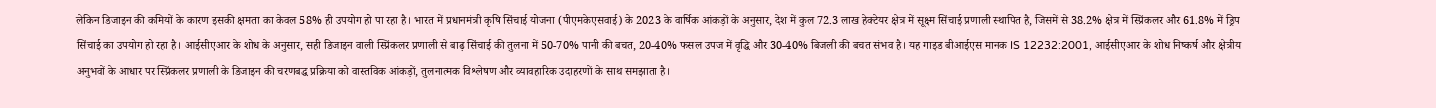लेकिन डिजाइन की कमियों के कारण इसकी क्षमता का केवल 58% ही उपयोग हो पा रहा है। भारत में प्रधानमंत्री कृषि सिंचाई योजना (पीएमकेएसवाई) के 2023 के वार्षिक आंकड़ों के अनुसार, देश में कुल 72.3 लाख हेक्टेयर क्षेत्र में सूक्ष्म सिंचाई प्रणाली स्थापित है, जिसमें से 38.2% क्षेत्र में स्प्रिंकलर और 61.8% में ड्रिप सिंचाई का उपयोग हो रहा है। आईसीएआर के शोध के अनुसार, सही डिजाइन वाली स्प्रिंकलर प्रणाली से बाढ़ सिंचाई की तुलना में 50-70% पानी की बचत, 20-40% फसल उपज में वृद्धि और 30-40% बिजली की बचत संभव है। यह गाइड बीआईएस मानक IS 12232:2001, आईसीएआर के शोध निष्कर्ष और क्षेत्रीय अनुभवों के आधार पर स्प्रिंकलर प्रणाली के डिजाइन की चरणबद्ध प्रक्रिया को वास्तविक आंकड़ों, तुलनात्मक विश्लेषण और व्यावहारिक उदाहरणों के साथ समझाता है।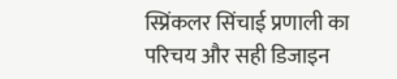स्प्रिंकलर सिंचाई प्रणाली का परिचय और सही डिजाइन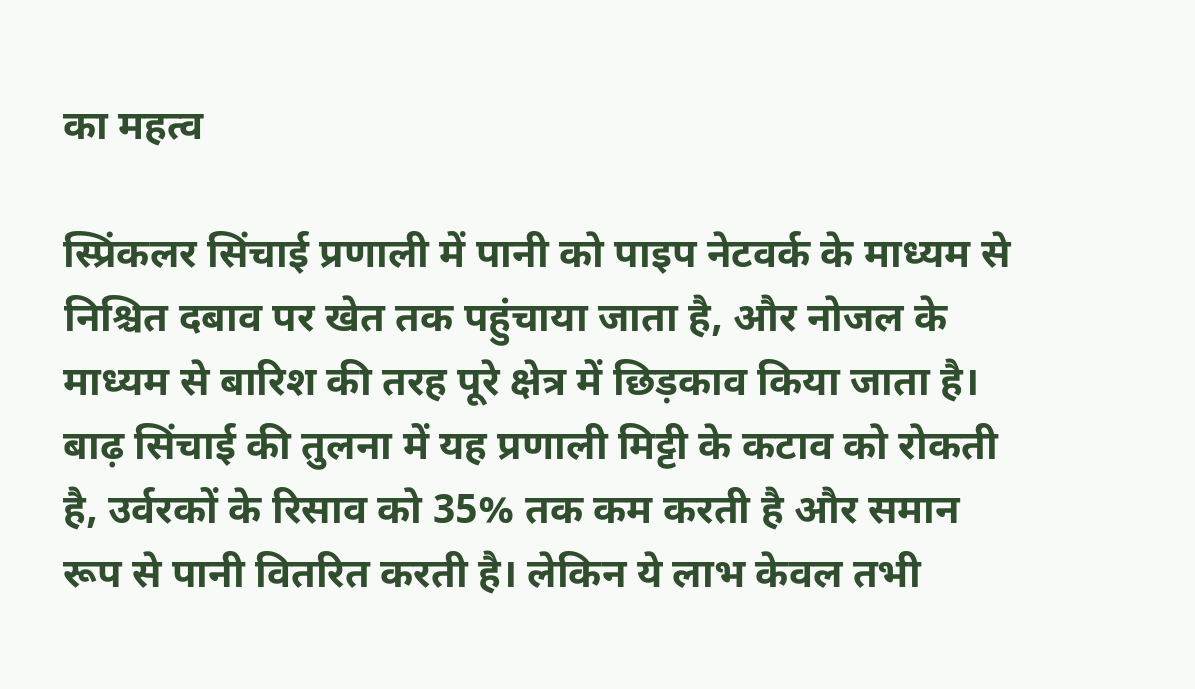का महत्व

स्प्रिंकलर सिंचाई प्रणाली में पानी को पाइप नेटवर्क के माध्यम से निश्चित दबाव पर खेत तक पहुंचाया जाता है, और नोजल के माध्यम से बारिश की तरह पूरे क्षेत्र में छिड़काव किया जाता है। बाढ़ सिंचाई की तुलना में यह प्रणाली मिट्टी के कटाव को रोकती है, उर्वरकों के रिसाव को 35% तक कम करती है और समान रूप से पानी वितरित करती है। लेकिन ये लाभ केवल तभी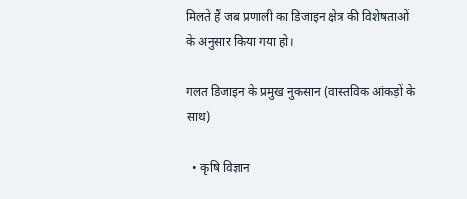मिलते हैं जब प्रणाली का डिजाइन क्षेत्र की विशेषताओं के अनुसार किया गया हो।

गलत डिजाइन के प्रमुख नुकसान (वास्तविक आंकड़ों के साथ)

  • कृषि विज्ञान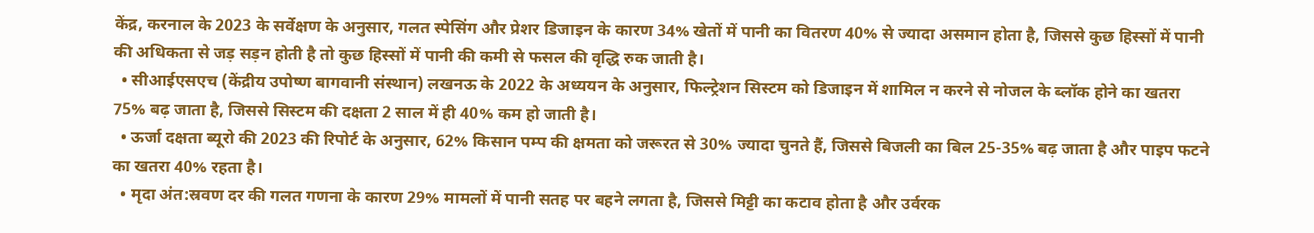केंद्र, करनाल के 2023 के सर्वेक्षण के अनुसार, गलत स्पेसिंग और प्रेशर डिजाइन के कारण 34% खेतों में पानी का वितरण 40% से ज्यादा असमान होता है, जिससे कुछ हिस्सों में पानी की अधिकता से जड़ सड़न होती है तो कुछ हिस्सों में पानी की कमी से फसल की वृद्धि रुक जाती है।
  • सीआईएसएच (केंद्रीय उपोष्ण बागवानी संस्थान) लखनऊ के 2022 के अध्ययन के अनुसार, फिल्ट्रेशन सिस्टम को डिजाइन में शामिल न करने से नोजल के ब्लॉक होने का खतरा 75% बढ़ जाता है, जिससे सिस्टम की दक्षता 2 साल में ही 40% कम हो जाती है।
  • ऊर्जा दक्षता ब्यूरो की 2023 की रिपोर्ट के अनुसार, 62% किसान पम्प की क्षमता को जरूरत से 30% ज्यादा चुनते हैं, जिससे बिजली का बिल 25-35% बढ़ जाता है और पाइप फटने का खतरा 40% रहता है।
  • मृदा अंत:स्रवण दर की गलत गणना के कारण 29% मामलों में पानी सतह पर बहने लगता है, जिससे मिट्टी का कटाव होता है और उर्वरक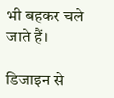भी बहकर चले जाते हैं।

डिजाइन से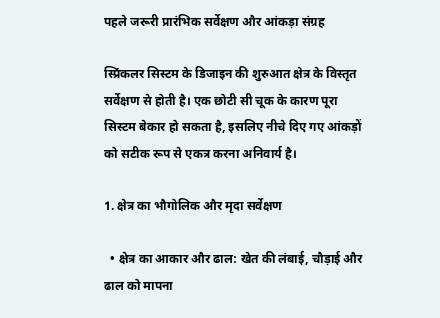पहले जरूरी प्रारंभिक सर्वेक्षण और आंकड़ा संग्रह

स्प्रिंकलर सिस्टम के डिजाइन की शुरुआत क्षेत्र के विस्तृत सर्वेक्षण से होती है। एक छोटी सी चूक के कारण पूरा सिस्टम बेकार हो सकता है, इसलिए नीचे दिए गए आंकड़ों को सटीक रूप से एकत्र करना अनिवार्य है।

1. क्षेत्र का भौगोलिक और मृदा सर्वेक्षण

  • क्षेत्र का आकार और ढाल: खेत की लंबाई, चौड़ाई और ढाल को मापना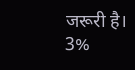जरूरी है। 3%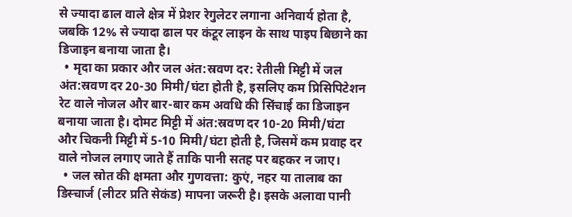से ज्यादा ढाल वाले क्षेत्र में प्रेशर रेगुलेटर लगाना अनिवार्य होता है, जबकि 12% से ज्यादा ढाल पर कंटूर लाइन के साथ पाइप बिछाने का डिजाइन बनाया जाता है।
  • मृदा का प्रकार और जल अंत:स्रवण दर: रेतीली मिट्टी में जल अंत:स्रवण दर 20-30 मिमी/घंटा होती है, इसलिए कम प्रिसिपिटेशन रेट वाले नोजल और बार-बार कम अवधि की सिंचाई का डिजाइन बनाया जाता है। दोमट मिट्टी में अंत:स्रवण दर 10-20 मिमी/घंटा और चिकनी मिट्टी में 5-10 मिमी/घंटा होती है, जिसमें कम प्रवाह दर वाले नोजल लगाए जाते हैं ताकि पानी सतह पर बहकर न जाए।
  • जल स्रोत की क्षमता और गुणवत्ता: कुएं, नहर या तालाब का डिस्चार्ज (लीटर प्रति सेकंड) मापना जरूरी है। इसके अलावा पानी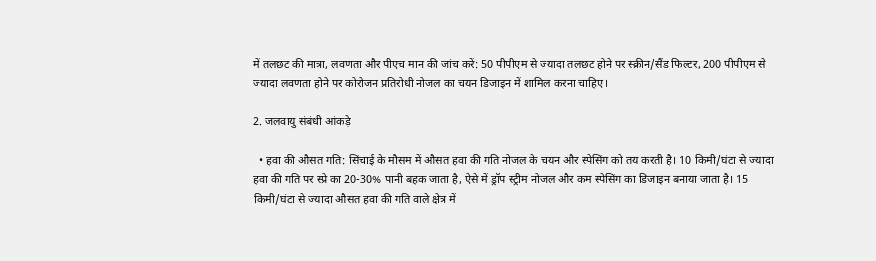में तलछट की मात्रा, लवणता और पीएच मान की जांच करें: 50 पीपीएम से ज्यादा तलछट होने पर स्क्रीन/सैंड फिल्टर, 200 पीपीएम से ज्यादा लवणता होने पर कोरोजन प्रतिरोधी नोजल का चयन डिजाइन में शामिल करना चाहिए।

2. जलवायु संबंधी आंकड़े

  • हवा की औसत गति: सिंचाई के मौसम में औसत हवा की गति नोजल के चयन और स्पेसिंग को तय करती है। 10 किमी/घंटा से ज्यादा हवा की गति पर स्प्रे का 20-30% पानी बहक जाता है, ऐसे में ड्रॉप स्ट्रीम नोजल और कम स्पेसिंग का डिजाइन बनाया जाता है। 15 किमी/घंटा से ज्यादा औसत हवा की गति वाले क्षेत्र में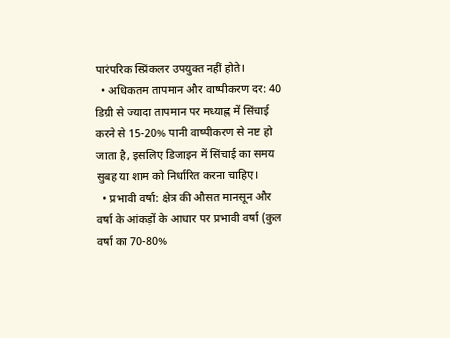पारंपरिक स्प्रिंकलर उपयुक्त नहीं होते।
  • अधिकतम तापमान और वाष्पीकरण दर: 40 डिग्री से ज्यादा तापमान पर मध्याह्न में सिंचाई करने से 15-20% पानी वाष्पीकरण से नष्ट हो जाता है, इसलिए डिजाइन में सिंचाई का समय सुबह या शाम को निर्धारित करना चाहिए।
  • प्रभावी वर्षा: क्षेत्र की औसत मानसून और वर्षा के आंकड़ों के आधार पर प्रभावी वर्षा (कुल वर्षा का 70-80%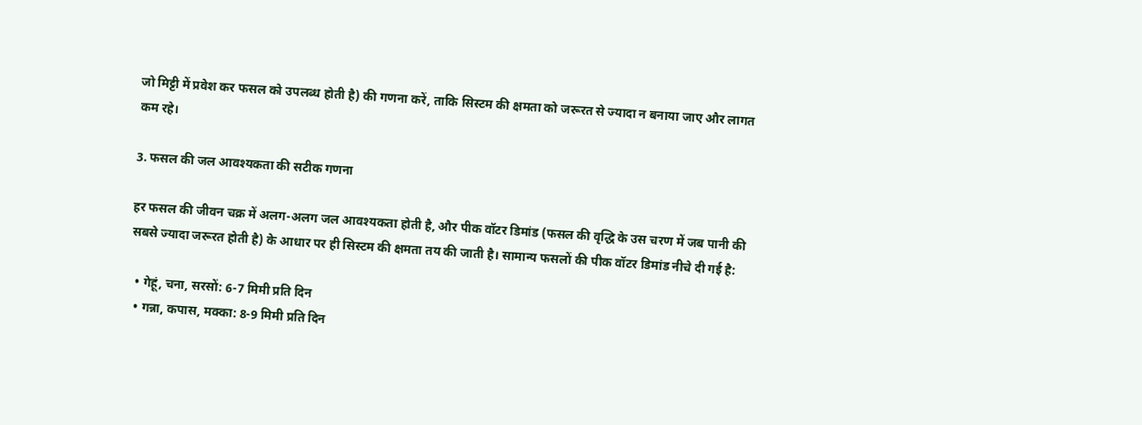जो मिट्टी में प्रवेश कर फसल को उपलब्ध होती है) की गणना करें, ताकि सिस्टम की क्षमता को जरूरत से ज्यादा न बनाया जाए और लागत कम रहे।

3. फसल की जल आवश्यकता की सटीक गणना

हर फसल की जीवन चक्र में अलग-अलग जल आवश्यकता होती है, और पीक वॉटर डिमांड (फसल की वृद्धि के उस चरण में जब पानी की सबसे ज्यादा जरूरत होती है) के आधार पर ही सिस्टम की क्षमता तय की जाती है। सामान्य फसलों की पीक वॉटर डिमांड नीचे दी गई है:

  • गेहूं, चना, सरसों: 6-7 मिमी प्रति दिन
  • गन्ना, कपास, मक्का: 8-9 मिमी प्रति दिन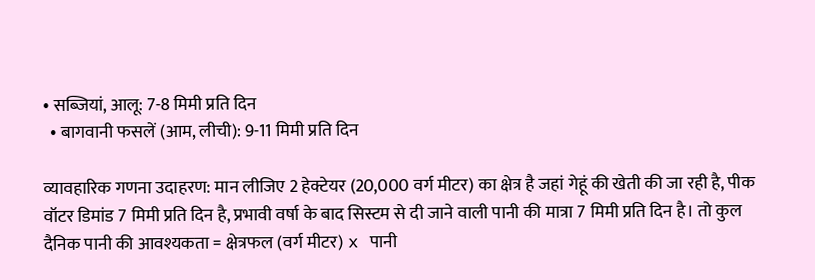• सब्जियां, आलू: 7-8 मिमी प्रति दिन
  • बागवानी फसलें (आम, लीची): 9-11 मिमी प्रति दिन

व्यावहारिक गणना उदाहरण: मान लीजिए 2 हेक्टेयर (20,000 वर्ग मीटर) का क्षेत्र है जहां गेहूं की खेती की जा रही है, पीक वॉटर डिमांड 7 मिमी प्रति दिन है, प्रभावी वर्षा के बाद सिस्टम से दी जाने वाली पानी की मात्रा 7 मिमी प्रति दिन है। तो कुल दैनिक पानी की आवश्यकता = क्षेत्रफल (वर्ग मीटर) x पानी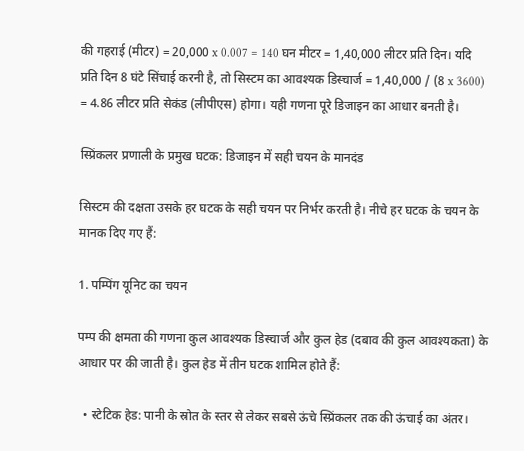की गहराई (मीटर) = 20,000 x 0.007 = 140 घन मीटर = 1,40,000 लीटर प्रति दिन। यदि प्रति दिन 8 घंटे सिंचाई करनी है, तो सिस्टम का आवश्यक डिस्चार्ज = 1,40,000 / (8 x 3600) = 4.86 लीटर प्रति सेकंड (लीपीएस) होगा। यही गणना पूरे डिजाइन का आधार बनती है।

स्प्रिंकलर प्रणाली के प्रमुख घटक: डिजाइन में सही चयन के मानदंड

सिस्टम की दक्षता उसके हर घटक के सही चयन पर निर्भर करती है। नीचे हर घटक के चयन के मानक दिए गए हैं:

1. पम्पिंग यूनिट का चयन

पम्प की क्षमता की गणना कुल आवश्यक डिस्चार्ज और कुल हेड (दबाव की कुल आवश्यकता) के आधार पर की जाती है। कुल हेड में तीन घटक शामिल होते हैं:

  • स्टेटिक हेड: पानी के स्रोत के स्तर से लेकर सबसे ऊंचे स्प्रिंकलर तक की ऊंचाई का अंतर।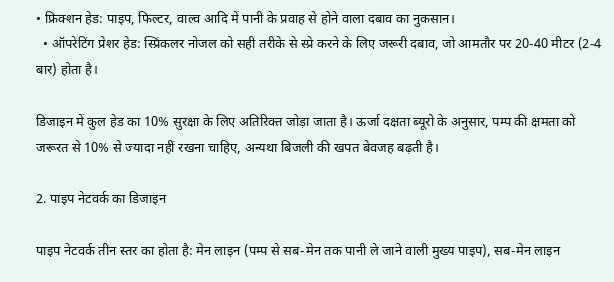• फ्रिक्शन हेड: पाइप, फिल्टर, वाल्व आदि में पानी के प्रवाह से होने वाला दबाव का नुकसान।
  • ऑपरेटिंग प्रेशर हेड: स्प्रिंकलर नोजल को सही तरीके से स्प्रे करने के लिए जरूरी दबाव, जो आमतौर पर 20-40 मीटर (2-4 बार) होता है।

डिजाइन में कुल हेड का 10% सुरक्षा के लिए अतिरिक्त जोड़ा जाता है। ऊर्जा दक्षता ब्यूरो के अनुसार, पम्प की क्षमता को जरूरत से 10% से ज्यादा नहीं रखना चाहिए, अन्यथा बिजली की खपत बेवजह बढ़ती है।

2. पाइप नेटवर्क का डिजाइन

पाइप नेटवर्क तीन स्तर का होता है: मेन लाइन (पम्प से सब-मेन तक पानी ले जाने वाली मुख्य पाइप), सब-मेन लाइन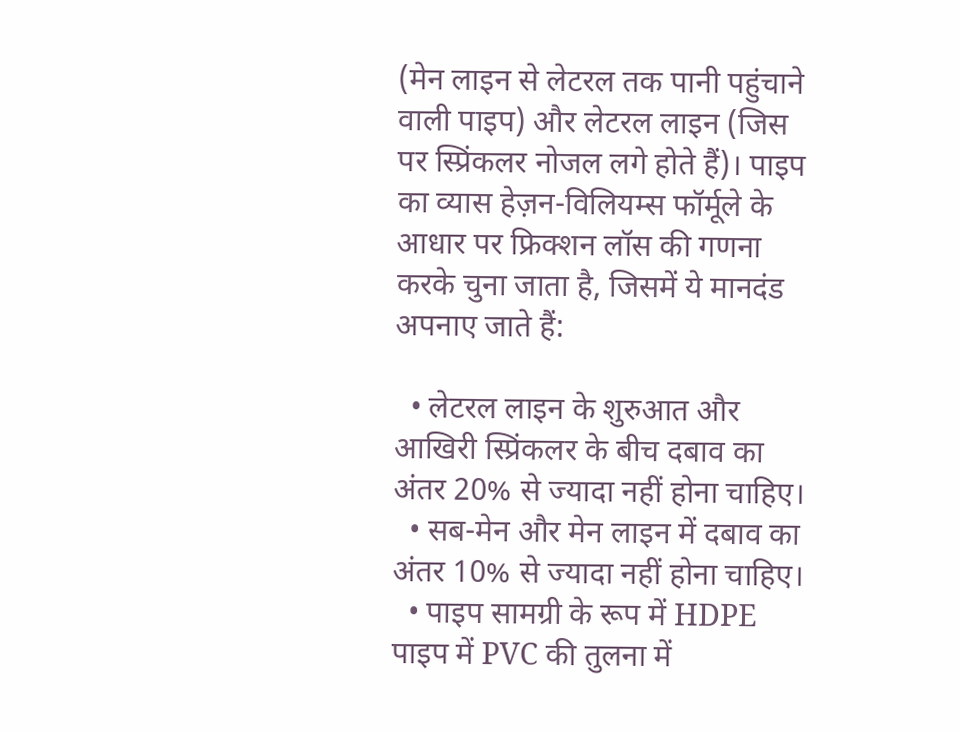(मेन लाइन से लेटरल तक पानी पहुंचाने वाली पाइप) और लेटरल लाइन (जिस पर स्प्रिंकलर नोजल लगे होते हैं)। पाइप का व्यास हेज़न-विलियम्स फॉर्मूले के आधार पर फ्रिक्शन लॉस की गणना करके चुना जाता है, जिसमें ये मानदंड अपनाए जाते हैं:

  • लेटरल लाइन के शुरुआत और आखिरी स्प्रिंकलर के बीच दबाव का अंतर 20% से ज्यादा नहीं होना चाहिए।
  • सब-मेन और मेन लाइन में दबाव का अंतर 10% से ज्यादा नहीं होना चाहिए।
  • पाइप सामग्री के रूप में HDPE पाइप में PVC की तुलना में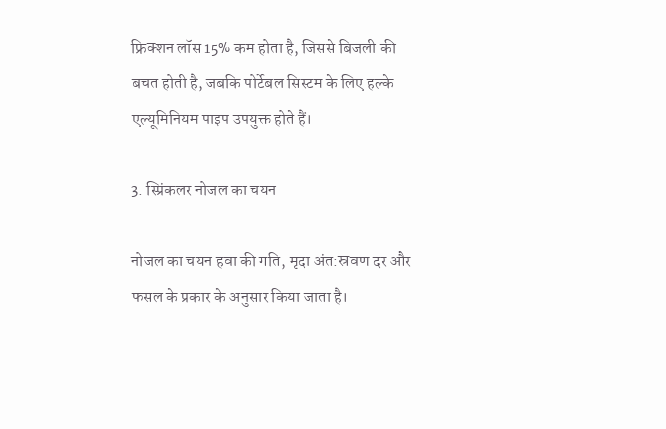फ्रिक्शन लॉस 15% कम होता है, जिससे बिजली की बचत होती है, जबकि पोर्टेबल सिस्टम के लिए हल्के एल्यूमिनियम पाइप उपयुक्त होते हैं।

3. स्प्रिंकलर नोजल का चयन

नोजल का चयन हवा की गति, मृदा अंत:स्रवण दर और फसल के प्रकार के अनुसार किया जाता है।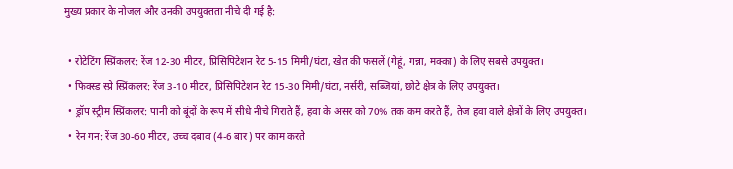मुख्य प्रकार के नोजल और उनकी उपयुक्तता नीचे दी गई है:

  • रोटेटिंग स्प्रिंकलर: रेंज 12-30 मीटर, प्रिसिपिटेशन रेट 5-15 मिमी/घंटा, खेत की फसलें (गेहूं, गन्ना, मक्का) के लिए सबसे उपयुक्त।
  • फिक्स्ड स्प्रे स्प्रिंकलर: रेंज 3-10 मीटर, प्रिसिपिटेशन रेट 15-30 मिमी/घंटा, नर्सरी, सब्जियां, छोटे क्षेत्र के लिए उपयुक्त।
  • ड्रॉप स्ट्रीम स्प्रिंकलर: पानी को बूंदों के रूप में सीधे नीचे गिराते हैं, हवा के असर को 70% तक कम करते हैं, तेज हवा वाले क्षेत्रों के लिए उपयुक्त।
  • रेन गन: रेंज 30-60 मीटर, उच्च दबाव (4-6 बार) पर काम करते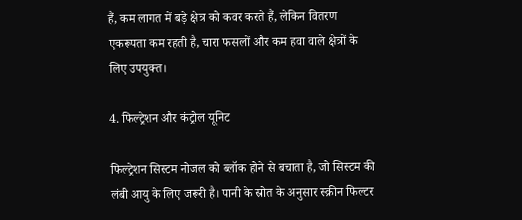हैं, कम लागत में बड़े क्षेत्र को कवर करते हैं, लेकिन वितरण एकरूपता कम रहती है, चारा फसलों और कम हवा वाले क्षेत्रों के लिए उपयुक्त।

4. फिल्ट्रेशन और कंट्रोल यूनिट

फिल्ट्रेशन सिस्टम नोजल को ब्लॉक होने से बचाता है, जो सिस्टम की लंबी आयु के लिए जरूरी है। पानी के स्रोत के अनुसार स्क्रीन फिल्टर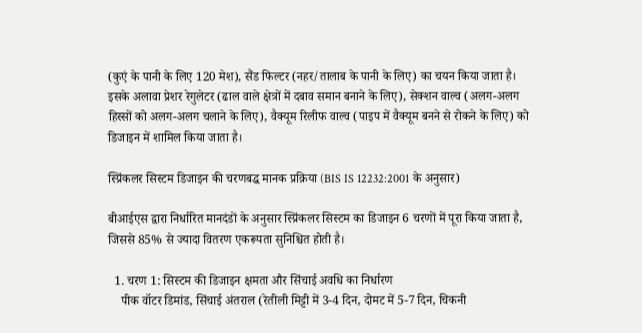(कुएं के पानी के लिए 120 मेश), सैंड फिल्टर (नहर/तालाब के पानी के लिए) का चयन किया जाता है। इसके अलावा प्रेशर रेगुलेटर (ढाल वाले क्षेत्रों में दबाव समान बनाने के लिए), सेक्शन वाल्व (अलग-अलग हिस्सों को अलग-अलग चलाने के लिए), वैक्यूम रिलीफ वाल्व (पाइप में वैक्यूम बनने से रोकने के लिए) को डिजाइन में शामिल किया जाता है।

स्प्रिंकलर सिस्टम डिजाइन की चरणबद्ध मानक प्रक्रिया (BIS IS 12232:2001 के अनुसार)

बीआईएस द्वारा निर्धारित मानदंडों के अनुसार स्प्रिंकलर सिस्टम का डिजाइन 6 चरणों में पूरा किया जाता है, जिससे 85% से ज्यादा वितरण एकरूपता सुनिश्चित होती है।

  1. चरण 1: सिस्टम की डिजाइन क्षमता और सिंचाई अवधि का निर्धारण
    पीक वॉटर डिमांड, सिंचाई अंतराल (रेतीली मिट्टी में 3-4 दिन, दोमट में 5-7 दिन, चिकनी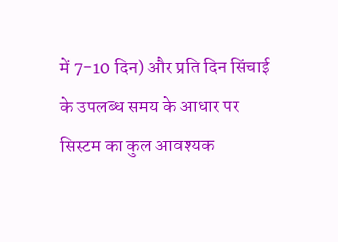में 7-10 दिन) और प्रति दिन सिंचाई के उपलब्ध समय के आधार पर सिस्टम का कुल आवश्यक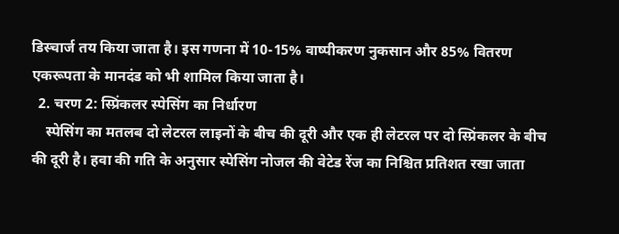डिस्चार्ज तय किया जाता है। इस गणना में 10-15% वाष्पीकरण नुकसान और 85% वितरण एकरूपता के मानदंड को भी शामिल किया जाता है।
  2. चरण 2: स्प्रिंकलर स्पेसिंग का निर्धारण
    स्पेसिंग का मतलब दो लेटरल लाइनों के बीच की दूरी और एक ही लेटरल पर दो स्प्रिंकलर के बीच की दूरी है। हवा की गति के अनुसार स्पेसिंग नोजल की वेटेड रेंज का निश्चित प्रतिशत रखा जाता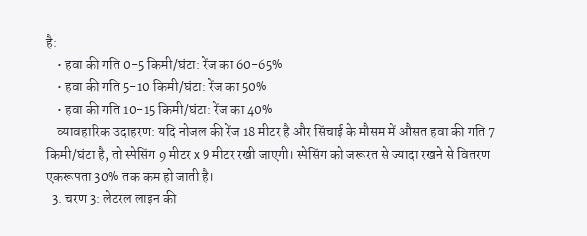है:
    • हवा की गति 0-5 किमी/घंटा: रेंज का 60-65%
    • हवा की गति 5-10 किमी/घंटा: रेंज का 50%
    • हवा की गति 10-15 किमी/घंटा: रेंज का 40%
    व्यावहारिक उदाहरण: यदि नोजल की रेंज 18 मीटर है और सिंचाई के मौसम में औसत हवा की गति 7 किमी/घंटा है, तो स्पेसिंग 9 मीटर x 9 मीटर रखी जाएगी। स्पेसिंग को जरूरत से ज्यादा रखने से वितरण एकरूपता 30% तक कम हो जाती है।
  3. चरण 3: लेटरल लाइन की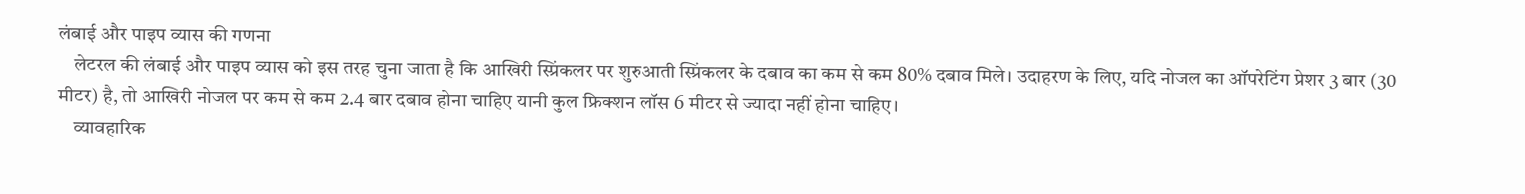लंबाई और पाइप व्यास की गणना
    लेटरल की लंबाई और पाइप व्यास को इस तरह चुना जाता है कि आखिरी स्प्रिंकलर पर शुरुआती स्प्रिंकलर के दबाव का कम से कम 80% दबाव मिले। उदाहरण के लिए, यदि नोजल का ऑपरेटिंग प्रेशर 3 बार (30 मीटर) है, तो आखिरी नोजल पर कम से कम 2.4 बार दबाव होना चाहिए यानी कुल फ्रिक्शन लॉस 6 मीटर से ज्यादा नहीं होना चाहिए।
    व्यावहारिक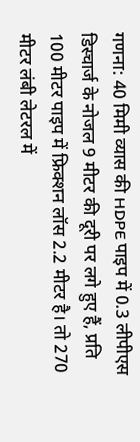गणना: 40 मिमी व्यास की HDPE पाइप में 0.3 लीपीएस डिस्चार्ज के नोजल 9 मीटर की दूरी पर लगे हुए हैं, प्रति 100 मीटर पाइप में फ्रिक्शन लॉस 2.2 मीटर है। तो 270 मीटर लंबी लेटरल में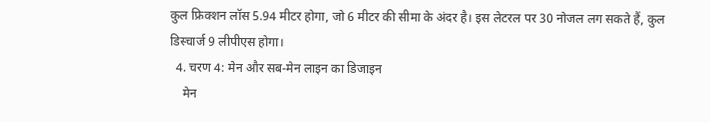कुल फ्रिक्शन लॉस 5.94 मीटर होगा, जो 6 मीटर की सीमा के अंदर है। इस लेटरल पर 30 नोजल लग सकते हैं, कुल डिस्चार्ज 9 लीपीएस होगा।
  4. चरण 4: मेन और सब-मेन लाइन का डिजाइन
    मेन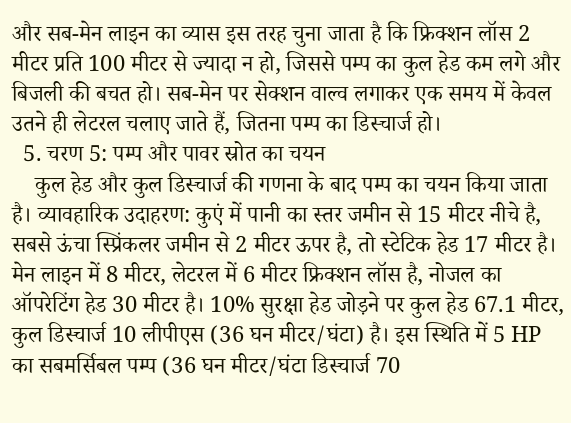और सब-मेन लाइन का व्यास इस तरह चुना जाता है कि फ्रिक्शन लॉस 2 मीटर प्रति 100 मीटर से ज्यादा न हो, जिससे पम्प का कुल हेड कम लगे और बिजली की बचत हो। सब-मेन पर सेक्शन वाल्व लगाकर एक समय में केवल उतने ही लेटरल चलाए जाते हैं, जितना पम्प का डिस्चार्ज हो।
  5. चरण 5: पम्प और पावर स्रोत का चयन
    कुल हेड और कुल डिस्चार्ज की गणना के बाद पम्प का चयन किया जाता है। व्यावहारिक उदाहरण: कुएं में पानी का स्तर जमीन से 15 मीटर नीचे है, सबसे ऊंचा स्प्रिंकलर जमीन से 2 मीटर ऊपर है, तो स्टेटिक हेड 17 मीटर है। मेन लाइन में 8 मीटर, लेटरल में 6 मीटर फ्रिक्शन लॉस है, नोजल का ऑपरेटिंग हेड 30 मीटर है। 10% सुरक्षा हेड जोड़ने पर कुल हेड 67.1 मीटर, कुल डिस्चार्ज 10 लीपीएस (36 घन मीटर/घंटा) है। इस स्थिति में 5 HP का सबमर्सिबल पम्प (36 घन मीटर/घंटा डिस्चार्ज 70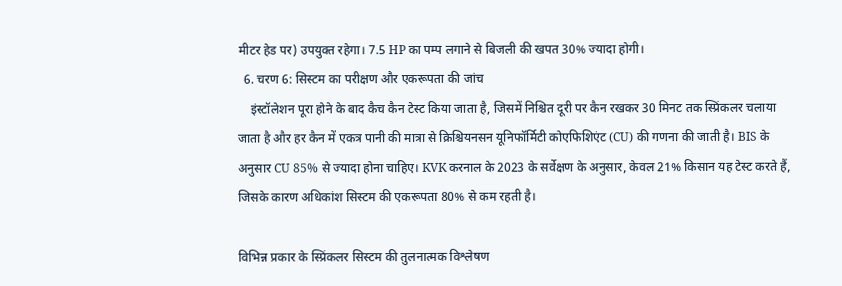मीटर हेड पर) उपयुक्त रहेगा। 7.5 HP का पम्प लगाने से बिजली की खपत 30% ज्यादा होगी।
  6. चरण 6: सिस्टम का परीक्षण और एकरूपता की जांच
    इंस्टॉलेशन पूरा होने के बाद कैच कैन टेस्ट किया जाता है, जिसमें निश्चित दूरी पर कैन रखकर 30 मिनट तक स्प्रिंकलर चलाया जाता है और हर कैन में एकत्र पानी की मात्रा से क्रिश्चियनसन यूनिफॉर्मिटी कोएफिशिएंट (CU) की गणना की जाती है। BIS के अनुसार CU 85% से ज्यादा होना चाहिए। KVK करनाल के 2023 के सर्वेक्षण के अनुसार, केवल 21% किसान यह टेस्ट करते हैं, जिसके कारण अधिकांश सिस्टम की एकरूपता 80% से कम रहती है।

विभिन्न प्रकार के स्प्रिंकलर सिस्टम की तुलनात्मक विश्लेषण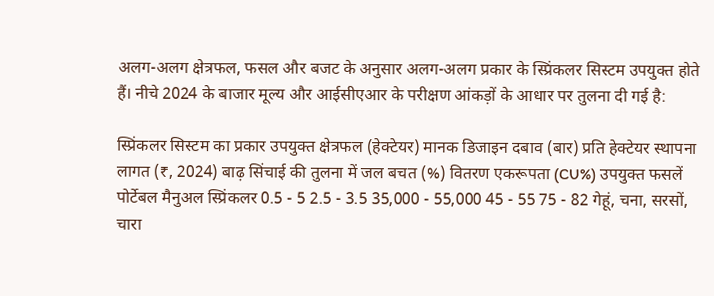अलग-अलग क्षेत्रफल, फसल और बजट के अनुसार अलग-अलग प्रकार के स्प्रिंकलर सिस्टम उपयुक्त होते हैं। नीचे 2024 के बाजार मूल्य और आईसीएआर के परीक्षण आंकड़ों के आधार पर तुलना दी गई है:

स्प्रिंकलर सिस्टम का प्रकार उपयुक्त क्षेत्रफल (हेक्टेयर) मानक डिजाइन दबाव (बार) प्रति हेक्टेयर स्थापना लागत (₹, 2024) बाढ़ सिंचाई की तुलना में जल बचत (%) वितरण एकरूपता (CU%) उपयुक्त फसलें
पोर्टेबल मैनुअल स्प्रिंकलर 0.5 - 5 2.5 - 3.5 35,000 - 55,000 45 - 55 75 - 82 गेहूं, चना, सरसों, चारा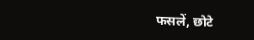फसलें, छोटे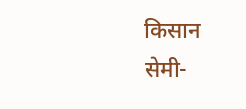किसान
सेमी-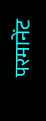परमानेंट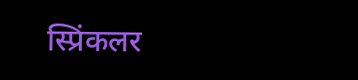स्प्रिंकलर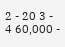2 - 20 3 - 4 60,000 -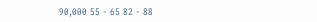90,000 55 - 65 82 - 88